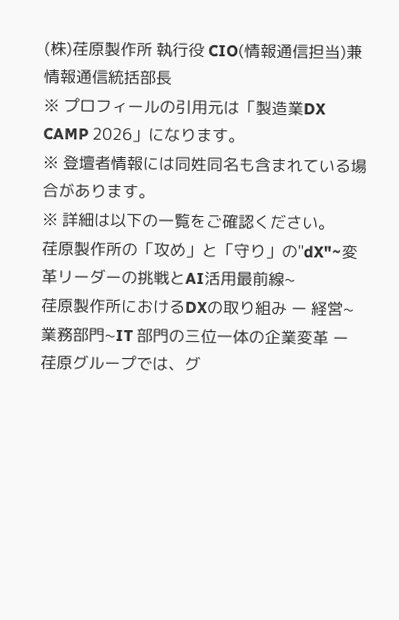(株)荏原製作所 執行役 CIO(情報通信担当)兼 情報通信統括部長
※ プロフィールの引用元は「製造業DX CAMP 2026」になります。
※ 登壇者情報には同姓同名も含まれている場合があります。
※ 詳細は以下の一覧をご確認ください。
荏原製作所の「攻め」と「守り」の"dX"~変革リーダーの挑戦とAI活用最前線~
荏原製作所におけるDXの取り組み ー 経営~業務部門~IT 部門の三位一体の企業変革 ー
荏原グループでは、グ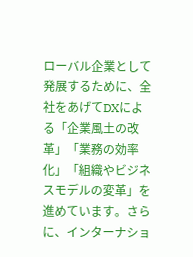ローバル企業として発展するために、全社をあげてDXによる「企業風土の改革」「業務の効率化」「組織やビジネスモデルの変革」を進めています。さらに、インターナショ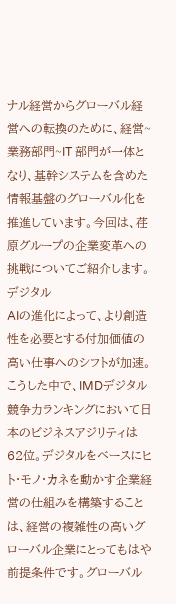ナル経営からグローバル経営への転換のために、経営~業務部門~IT 部門が一体となり、基幹システムを含めた情報基盤のグローバル化を推進しています。今回は、荏原グループの企業変革への挑戦についてご紹介します。
デジタル
AIの進化によって、より創造性を必要とする付加価値の高い仕事へのシフトが加速。こうした中で、IMDデジタル競争力ランキングにおいて日本のビジネスアジリティは62位。デジタルをベースにヒト・モノ・カネを動かす企業経営の仕組みを構築することは、経営の複雑性の高いグローバル企業にとってもはや前提条件です。グローバル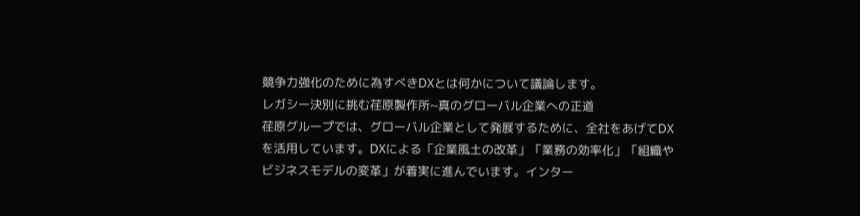競争力強化のために為すべきDXとは何かについて議論します。
レガシー決別に挑む荏原製作所~真のグローバル企業への正道
荏原グループでは、グローバル企業として発展するために、全社をあげてDXを活用しています。DXによる「企業風土の改革」「業務の効率化」「組織やビジネスモデルの変革」が着実に進んでいます。インター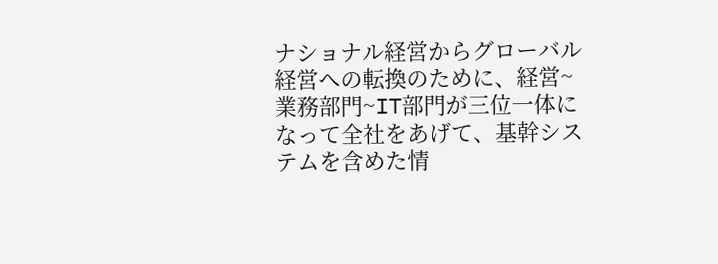ナショナル経営からグローバル経営への転換のために、経営~業務部門~IT部門が三位一体になって全社をあげて、基幹システムを含めた情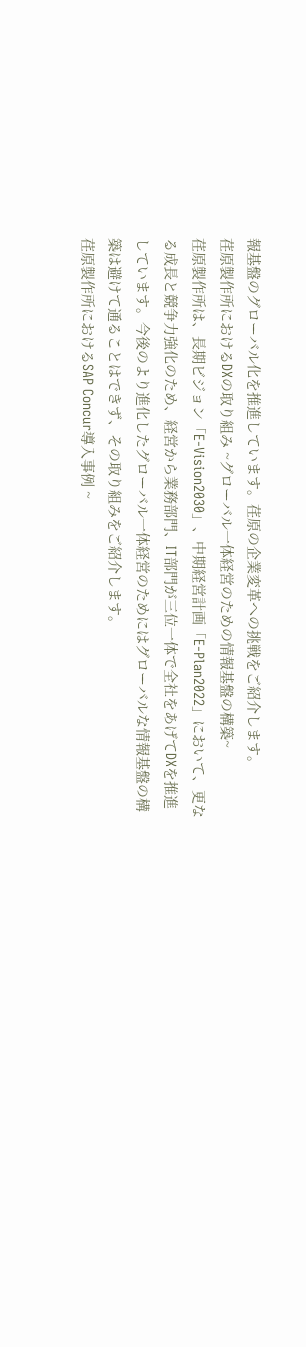報基盤のグローバル化を推進しています。荏原の企業変革への挑戦をご紹介します。
荏原製作所におけるDXの取り組み ~グローバル一体経営のための情報基盤の構築~
荏原製作所は、長期ビジョン「E-Vision2030」、中期経営計画「E-Plan2022」において、更なる成長と競争力強化のため、経営から業務部門、IT部門が三位一体で全社をあげてDXを推進しています。今後のより進化したグローバル一体経営のためにはグローバルな情報基盤の構築は避けて通ることはできず、その取り組みをご紹介します。
荏原製作所におけるSAP Concur導入事例 ~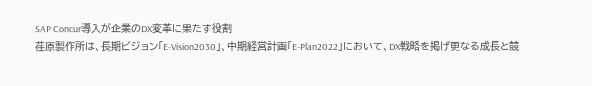SAP Concur導入が企業のDX変革に果たす役割
荏原製作所は、長期ビジョン「E-Vision2030」、中期経営計画「E-Plan2022」において、DX戦略を掲げ更なる成長と競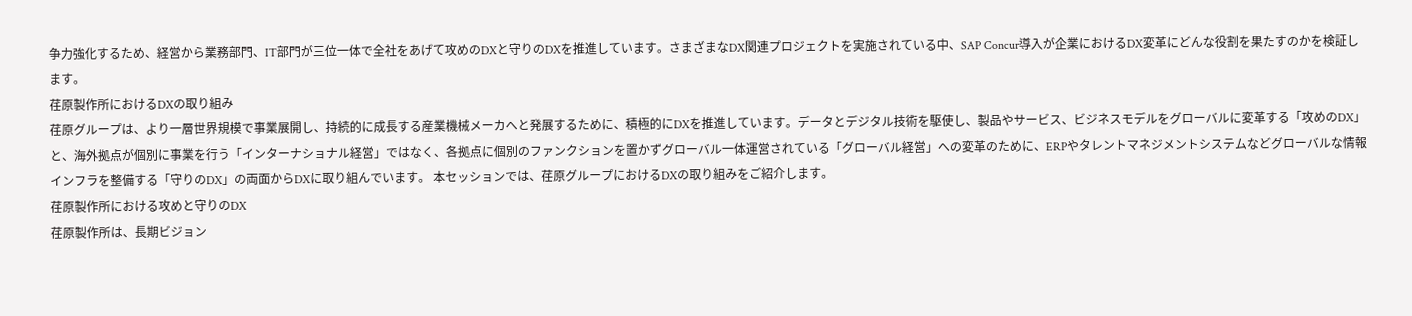争力強化するため、経営から業務部門、IT部門が三位一体で全社をあげて攻めのDXと守りのDXを推進しています。さまざまなDX関連プロジェクトを実施されている中、SAP Concur導入が企業におけるDX変革にどんな役割を果たすのかを検証します。
荏原製作所におけるDXの取り組み
荏原グループは、より一層世界規模で事業展開し、持続的に成長する産業機械メーカへと発展するために、積極的にDXを推進しています。データとデジタル技術を駆使し、製品やサービス、ビジネスモデルをグローバルに変革する「攻めのDX」と、海外拠点が個別に事業を行う「インターナショナル経営」ではなく、各拠点に個別のファンクションを置かずグローバル一体運営されている「グローバル経営」への変革のために、ERPやタレントマネジメントシステムなどグローバルな情報インフラを整備する「守りのDX」の両面からDXに取り組んでいます。 本セッションでは、荏原グループにおけるDXの取り組みをご紹介します。
荏原製作所における攻めと守りのDX
荏原製作所は、長期ビジョン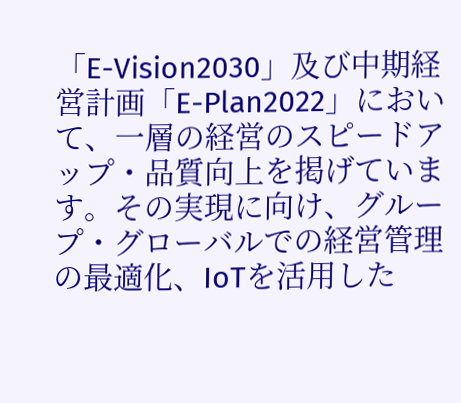「E-Vision2030」及び中期経営計画「E-Plan2022」において、一層の経営のスピードアップ・品質向上を掲げています。その実現に向け、グループ・グローバルでの経営管理の最適化、IoTを活用した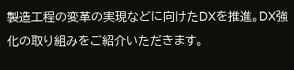製造工程の変革の実現などに向けたDXを推進。DX強化の取り組みをご紹介いただきます。